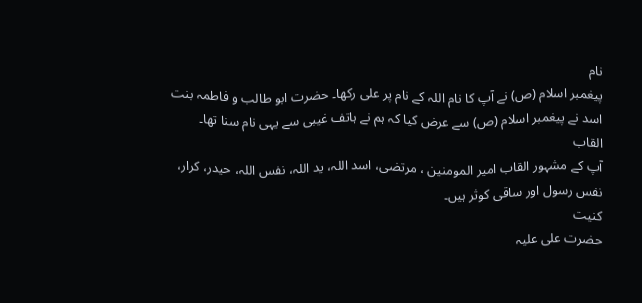نام
پیغمبر اسلام (ص) نے آپ کا نام اللہ کے نام پر علی رکھا۔ حضرت ابو طالب و فاطمہ بنت اسد نے پیغمبر اسلام (ص) سے عرض کیا کہ ہم نے ہاتف غیبی سے یہی نام سنا تھا۔
القاب
آپ کے مشہور القاب امیر المومنین ، مرتضی، اسد اللہ، ید اللہ، نفس اللہ، حیدر، کرار، نفس رسول اور ساقی کوثر ہیں۔
کنیت
حضرت علی علیہ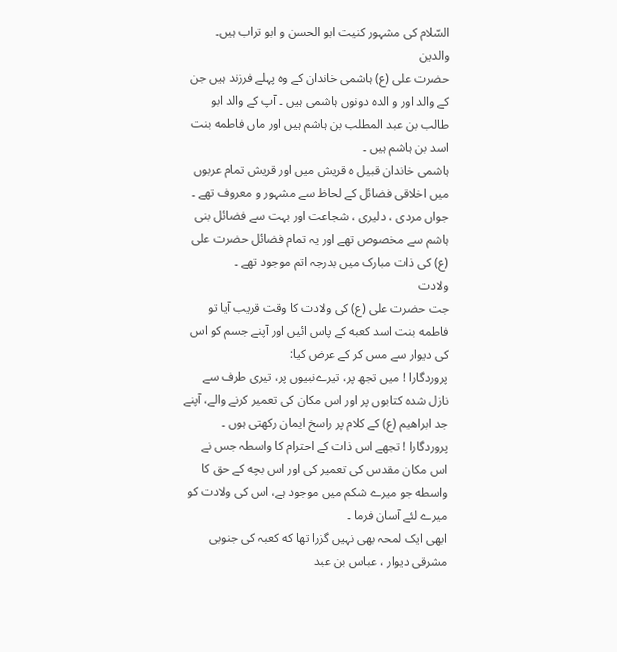السّلام کی مشہور کنیت ابو الحسن و ابو تراب ہیں۔
والدین
حضرت علی (ع) ہاشمی خاندان کے وه پہلے فرزند ہیں جن کے والد اور و الده دونوں ہاشمی ہیں ۔ آپ کے والد ابو طالب بن عبد المطلب بن ہاشم ہیں اور ماں فاطمه بنت اسد بن ہاشم ہیں ۔
ہاشمی خاندان قبیل ہ قریش میں اور قریش تمام عربوں میں اخلاقی فضائل کے لحاظ سے مشہور و معروف تھے ۔
جواں مردی ، دلیری ، شجاعت اور بہت سے فضائل بنی ہاشم سے مخصوص تھے اور یہ تمام فضائل حضرت علی (ع) کی ذات مبارک میں بدرجہ اتم موجود تھے ۔
ولادت
جت حضرت علی (ع) کی ولادت کا وقت قریب آیا تو فاطمه بنت اسد کعبه کے پاس ائیں اور آپنے جسم کو اس کی دیوار سے مس کر کے عرض کیا:
پروردگارا ! میں تجھ پر، تیرےنبیوں پر، تیری طرف سے نازل شده کتابوں پر اور اس مکان کی تعمیر کرنے والے، آپنے جد ابراھیم (ع) کے کلام پر راسخ ایمان رکھتی ہوں ۔
پروردگارا ! تجھے اس ذات کے احترام کا واسطہ جس نے اس مکان مقدس کی تعمیر کی اور اس بچه کے حق کا واسطه جو میرے شکم میں موجود ہے، اس کی ولادت کو میرے لئے آسان فرما ۔
ابھی ایک لمحہ بھی نہیں گزرا تھا که کعبہ کی جنوبی مشرقی دیوار ، عباس بن عبد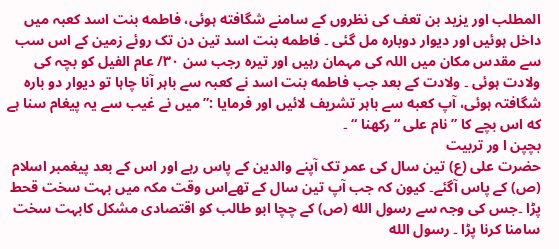المطلب اور یزید بن تعف کی نظروں کے سامنے شگافته ہوئی، فاطمه بنت اسد کعبہ میں داخل ہوئیں اور دیوار دوباره مل گئی ۔ فاطمه بنت اسد تین دن تک روئے زمین کے اس سب سے مقدس مکان میں اللہ کی مہمان رہیں اور تیره رجب سن ۳۰/ عام الفیل کو بچہ کی ولادت ہوئی ۔ ولادت کے بعد جب فاطمه بنت اسد نے کعبہ سے باہر آنا چاہا تو دیوار دو باره شگافتہ ہوئی، آپ کعبه سے باہر تشریف لائیں اور فرمایا :” میں نے غیب سے یہ پیغام سنا ہے که اس بچے کا ” نام علی “ رکھنا “ ۔
بچپن ا ور تربیت
حضرت علی (ع) تین سال کی عمر تک آپنے والدین کے پاس رہے اور اس کے بعد پیغمبر اسلام (ص) کے پاس آگئے۔ کیون کہ جب آپ تین سال کے تھےاس وقت مکہ میں بہت سخت قحط پڑا ۔جس کی وجہ سے رسول الله (ص) کے چچا ابو طالب کو اقتصادی مشکل کابہت سخت سامنا کرنا پڑا ۔ رسول الله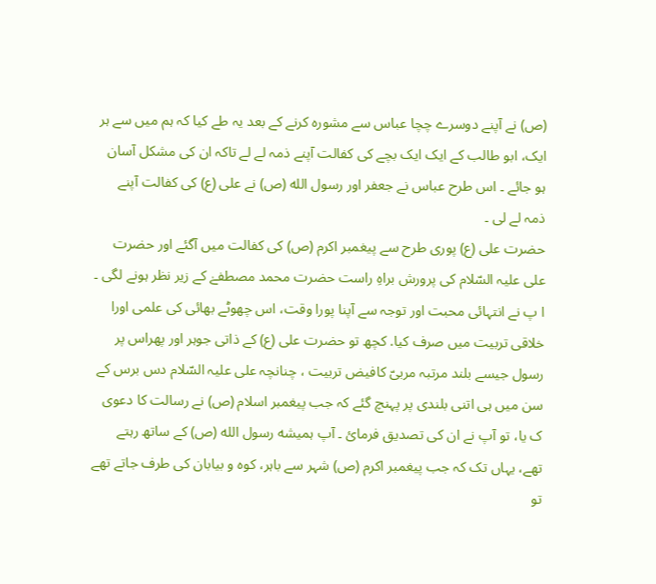(ص) نے آپنے دوسرے چچا عباس سے مشوره کرنے کے بعد یہ طے کیا کہ ہم میں سے ہر ایک، ابو طالب کے ایک ایک بچے کی کفالت آپنے ذمہ لے لے تاکہ ان کی مشکل آسان ہو جائے ۔ اس طرح عباس نے جعفر اور رسول الله (ص) نے علی (ع) کی کفالت آپنے ذمہ لے لی ۔
حضرت علی (ع) پوری طرح سے پیغمبر اکرم (ص) کی کفالت میں آگئے اور حضرت علی علیہ السّلام کی پرورش براهِ راست حضرت محمد مصطفےٰ کے زیر نظر ہونے لگی ۔ ا پ نے انتہائی محبت اور توجہ سے آپنا پورا وقت، اس چھوٹے بھائی کی علمی اورا خلاقی تربیت میں صرف کیا. کچھ تو حضرت علی (ع) کے ذاتی جوہر اور پھراس پر رسول جیسے بلند مرتبہ مربیّ کافیض تربیت ، چنانچہ علی علیہ السّلام دس برس کے سن میں ہی اتنی بلندی پر پہنچ گئے کہ جب پیغمبر اسلام (ص) نے رسالت کا دعوی ک یا، تو آپ نے ان کی تصدیق فرمائ ۔ آپ ہمیشه رسول الله (ص) کے ساتھ رہتے تھے، یہاں تک کہ جب پیغمبر اکرم (ص) شہر سے باہر، کوه و بیابان کی طرف جاتے تھے تو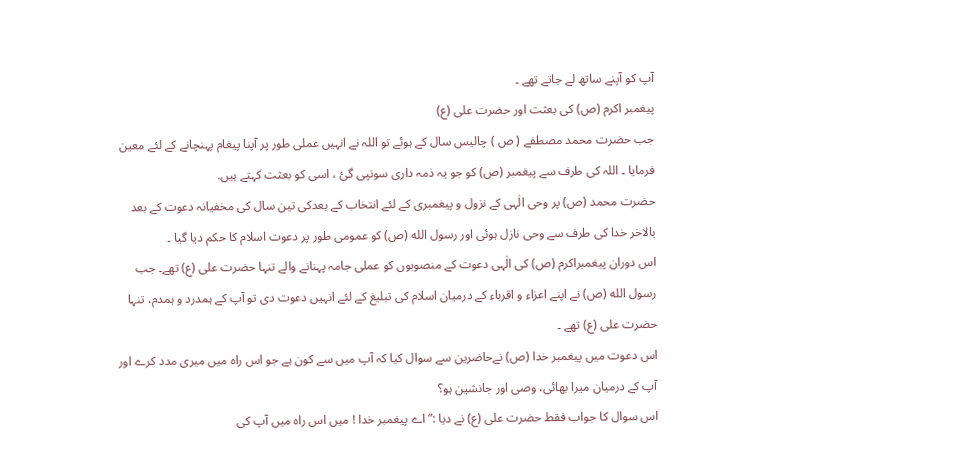آپ کو آپنے ساتھ لے جاتے تھے ۔
پیغمبر اکرم (ص) کی بعثت اور حضرت علی (ع)
جب حضرت محمد مصطفے ( ص ) چالیس سال کے ہوئے تو اللہ نے انہیں عملی طور پر آپنا پیغام پہنچانے کے لئے معین فرمایا ۔ اللہ کی طرف سے پیغمبر (ص) کو جو یہ ذمہ داری سونپی گئ ، اسی کو بعثت کہتے ہیں.
حضرت محمد (ص) پر وحی الٰہی کے نزول و پیغمبری کے لئے انتخاب کے بعدکی تین سال کی مخفیانہ دعوت کے بعد بالاخر خدا کی طرف سے وحی نازل ہوئی اور رسول الله (ص) کو عمومی طور پر دعوت اسلام کا حکم دیا گیا ۔
اس دوران پیغمبراکرم (ص) کی الٰہی دعوت کے منصوبوں کو عملی جامہ پہنانے والے تنہا حضرت علی (ع) تھے۔ جب رسول الله (ص) نے اپنے اعزاء و اقرباء کے درمیان اسلام کی تبلیغ کے لئے انہیں دعوت دی تو آپ کے ہمدرد و ہمدم، تنہا حضرت علی (ع) تھے ۔
اس دعوت میں پیغمبر خدا (ص) نےحاضرین سے سوال کیا کہ آپ میں سے کون ہے جو اس راه میں میری مدد کرے اور آپ کے درمیان میرا بھائی، وصی اور جانشین ہو؟
اس سوال کا جواب فقط حضرت علی (ع) نے دیا :” اے پیغمبر خدا ! میں اس راه میں آپ کی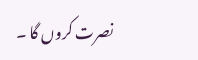نصرت کروں گا ۔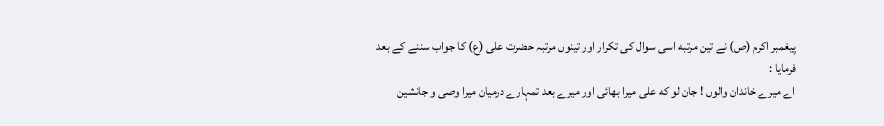پیغمبر اکرم (ص) نے تین مرتبه اسی سوال کی تکرار اور تینوں مرتبہ حضرت علی (ع) کا جواب سننے کے بعد فرمایا :
اے میرے خاندان والوں ! جان لو که علی میرا بھائی اور میرے بعد تمہارے درمیان میرا وصی و جانشین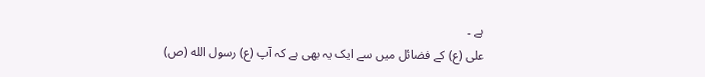ہے ۔
علی (ع) کے فضائل میں سے ایک یہ بھی ہے کہ آپ (ع) رسول الله (ص)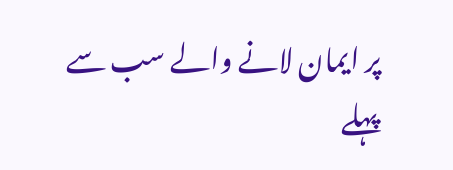پر ایمان لانے والے سب سے پہلے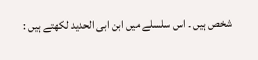شخص ہیں ۔ اس سلسلے میں ابن ابی الحدید لکھتے ہیں :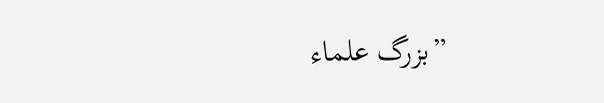”بزرگ علماء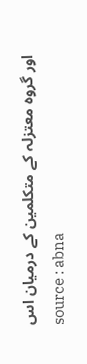اور گروه معتزلہ کے متکلمین کے درمیان اس
source : abna